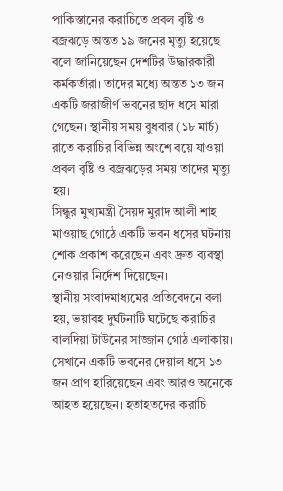পাকিস্তানের করাচিতে প্রবল বৃষ্টি ও বজ্রঝড়ে অন্তত ১৯ জনের মৃত্যু হয়েছে বলে জানিয়েছেন দেশটির উদ্ধারকারী কর্মকর্তারা। তাদের মধ্যে অন্তত ১৩ জন একটি জরাজীর্ণ ভবনের ছাদ ধসে মারা গেছেন। স্থানীয় সময় বুধবার (১৮ মার্চ) রাতে করাচির বিভিন্ন অংশে বয়ে যাওয়া প্রবল বৃষ্টি ও বজ্রঝড়ের সময় তাদের মৃত্যু হয়।
সিন্ধুর মুখ্যমন্ত্রী সৈয়দ মুরাদ আলী শাহ মাওয়াছ গোঠে একটি ভবন ধসের ঘটনায় শোক প্রকাশ করেছেন এবং দ্রুত ব্যবস্থা নেওয়ার নির্দেশ দিয়েছেন।
স্থানীয় সংবাদমাধ্যমের প্রতিবেদনে বলা হয়, ভয়াবহ দুর্ঘটনাটি ঘটেছে করাচির বালদিয়া টাউনের সাজ্জান গোঠ এলাকায়। সেখানে একটি ভবনের দেয়াল ধসে ১৩ জন প্রাণ হারিয়েছেন এবং আরও অনেকে আহত হয়েছেন। হতাহতদের করাচি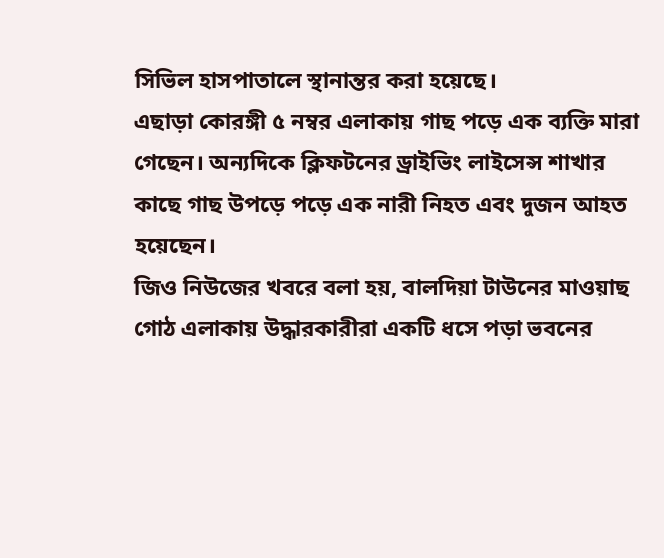সিভিল হাসপাতালে স্থানান্তর করা হয়েছে।
এছাড়া কোরঙ্গী ৫ নম্বর এলাকায় গাছ পড়ে এক ব্যক্তি মারা গেছেন। অন্যদিকে ক্লিফটনের ড্রাইভিং লাইসেন্স শাখার কাছে গাছ উপড়ে পড়ে এক নারী নিহত এবং দুজন আহত হয়েছেন।
জিও নিউজের খবরে বলা হয়, বালদিয়া টাউনের মাওয়াছ গোঠ এলাকায় উদ্ধারকারীরা একটি ধসে পড়া ভবনের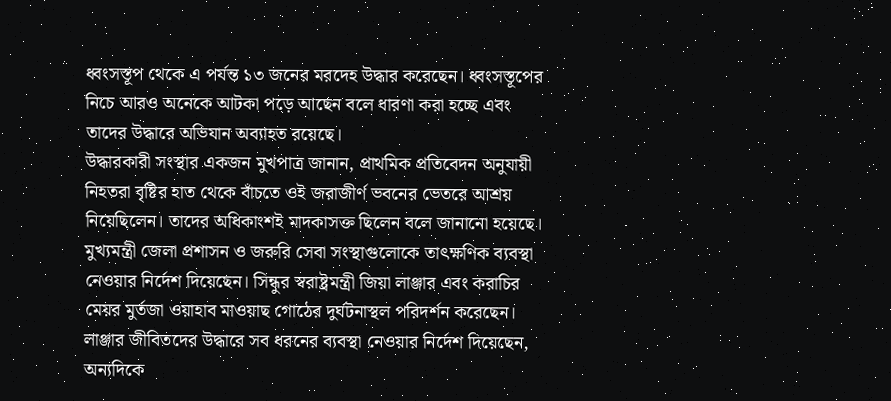ধ্বংসস্তূপ থেকে এ পর্যন্ত ১৩ জনের মরদেহ উদ্ধার করেছেন। ধ্বংসস্তূপের নিচে আরও অনেকে আটকা পড়ে আছেন বলে ধারণা করা হচ্ছে এবং তাদের উদ্ধারে অভিযান অব্যাহত রয়েছে।
উদ্ধারকারী সংস্থার একজন মুখপাত্র জানান, প্রাথমিক প্রতিবেদন অনুযায়ী নিহতরা বৃষ্টির হাত থেকে বাঁচতে ওই জরাজীর্ণ ভবনের ভেতরে আশ্রয় নিয়েছিলেন। তাদের অধিকাংশই মাদকাসক্ত ছিলেন বলে জানানো হয়েছে।
মুখ্যমন্ত্রী জেলা প্রশাসন ও জরুরি সেবা সংস্থাগুলোকে তাৎক্ষণিক ব্যবস্থা নেওয়ার নির্দেশ দিয়েছেন। সিন্ধুর স্বরাষ্ট্রমন্ত্রী জিয়া লাঞ্জার এবং করাচির মেয়র মুর্তজা ওয়াহাব মাওয়াছ গোঠের দুর্ঘটনাস্থল পরিদর্শন করেছেন। লাঞ্জার জীবিতদের উদ্ধারে সব ধরনের ব্যবস্থা নেওয়ার নির্দেশ দিয়েছেন, অন্যদিকে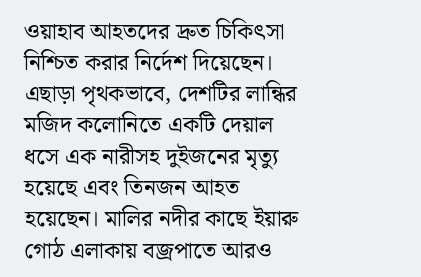ওয়াহাব আহতদের দ্রুত চিকিৎসা নিশ্চিত করার নির্দেশ দিয়েছেন।
এছাড়া পৃথকভাবে, দেশটির লান্ধির মজিদ কলোনিতে একটি দেয়াল ধসে এক নারীসহ দুইজনের মৃত্যু হয়েছে এবং তিনজন আহত হয়েছেন। মালির নদীর কাছে ইয়ারু গোঠ এলাকায় বজ্রপাতে আরও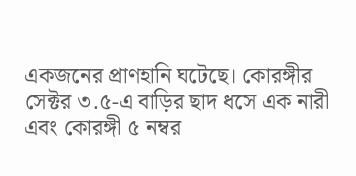একজনের প্রাণহানি ঘটেছে। কোরঙ্গীর সেক্টর ৩.৫-এ বাড়ির ছাদ ধসে এক নারী এবং কোরঙ্গী ৫ নম্বর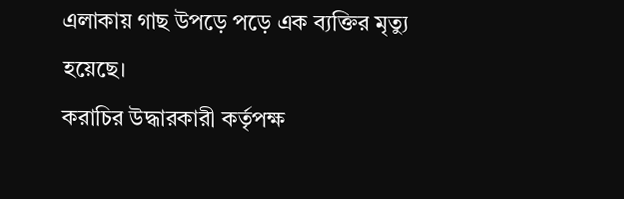এলাকায় গাছ উপড়ে পড়ে এক ব্যক্তির মৃত্যু হয়েছে।
করাচির উদ্ধারকারী কর্তৃপক্ষ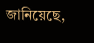জানিয়েছে,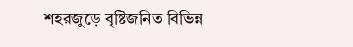শহরজুড়ে বৃষ্টিজনিত বিভিন্ন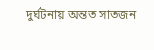দুর্ঘটনায় অন্তত সাতজন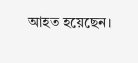আহত হয়েছেন।